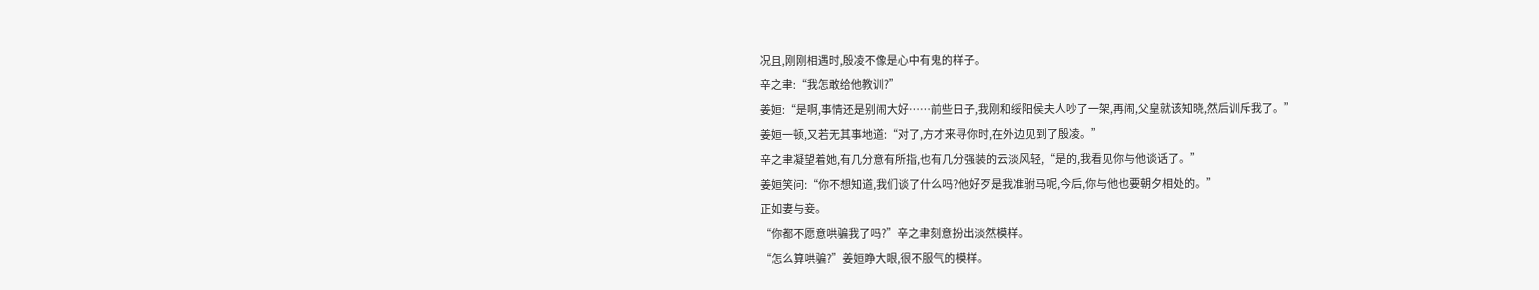况且,刚刚相遇时,殷凌不像是心中有鬼的样子。
辛之聿:“我怎敢给他教训?”
姜姮:“是啊,事情还是别闹大好……前些日子,我刚和绥阳侯夫人吵了一架,再闹,父皇就该知晓,然后训斥我了。”
姜姮一顿,又若无其事地道:“对了,方才来寻你时,在外边见到了殷凌。”
辛之聿凝望着她,有几分意有所指,也有几分强装的云淡风轻,“是的,我看见你与他谈话了。”
姜姮笑问:“你不想知道,我们谈了什么吗?他好歹是我准驸马呢,今后,你与他也要朝夕相处的。”
正如妻与妾。
“你都不愿意哄骗我了吗?”辛之聿刻意扮出淡然模样。
“怎么算哄骗?”姜姮睁大眼,很不服气的模样。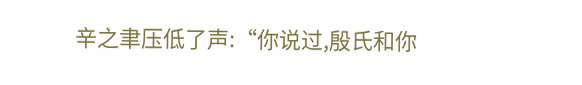辛之聿压低了声:“你说过,殷氏和你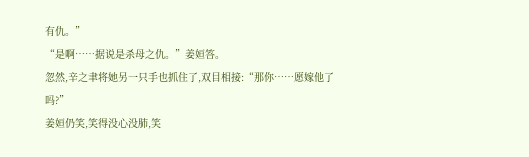有仇。”
“是啊……据说是杀母之仇。”姜姮答。
忽然,辛之聿将她另一只手也抓住了,双目相接:“那你……愿嫁他了吗?”
姜姮仍笑,笑得没心没肺,笑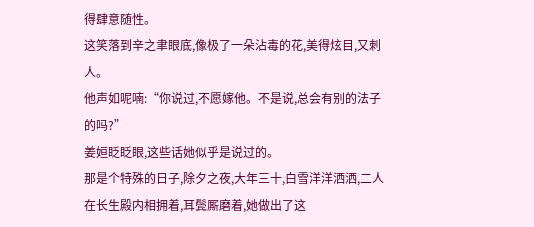得肆意随性。
这笑落到辛之聿眼底,像极了一朵沾毒的花,美得炫目,又刺人。
他声如呢喃:“你说过,不愿嫁他。不是说,总会有别的法子的吗?”
姜姮眨眨眼,这些话她似乎是说过的。
那是个特殊的日子,除夕之夜,大年三十,白雪洋洋洒洒,二人在长生殿内相拥着,耳鬓厮磨着,她做出了这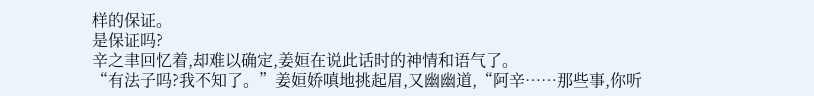样的保证。
是保证吗?
辛之聿回忆着,却难以确定,姜姮在说此话时的神情和语气了。
“有法子吗?我不知了。”姜姮娇嗔地挑起眉,又幽幽道,“阿辛……那些事,你听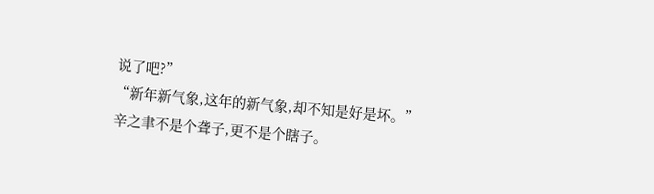说了吧?”
“新年新气象,这年的新气象,却不知是好是坏。”
辛之聿不是个聋子,更不是个瞎子。